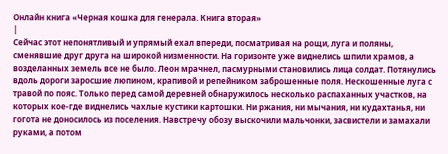Онлайн книга «Черная кошка для генерала. Книга вторая»
|
Сейчас этот непонятливый и упрямый ехал впереди, посматривая на рощи, луга и поляны, сменявшие друг друга на широкой низменности. На горизонте уже виднелись шпили храмов, а возделанных земель все не было. Леон мрачнел, пасмурными становились лица солдат. Потянулись вдоль дороги заросшие люпином, крапивой и репейником заброшенные поля. Нескошенные луга с травой по пояс. Только перед самой деревней обнаружилось несколько распаханных участков, на которых кое-где виднелись чахлые кустики картошки. Ни ржания, ни мычания, ни кудахтанья, ни гогота не доносилось из поселения. Навстречу обозу выскочили мальчонки, засвистели и замахали руками, а потом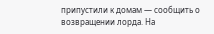припустили к домам — сообщить о возвращении лорда. На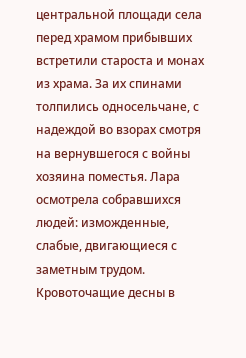центральной площади села перед храмом прибывших встретили староста и монах из храма. За их спинами толпились односельчане, с надеждой во взорах смотря на вернувшегося с войны хозяина поместья. Лара осмотрела собравшихся людей: изможденные, слабые, двигающиеся с заметным трудом. Кровоточащие десны в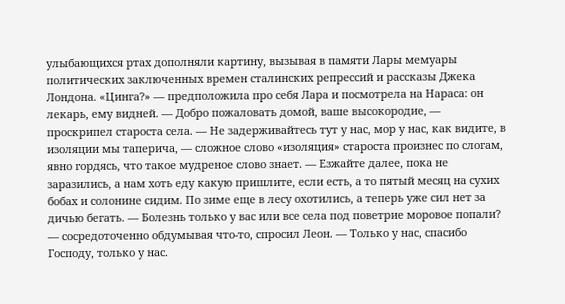улыбающихся ртах дополняли картину, вызывая в памяти Лары мемуары политических заключенных времен сталинских репрессий и рассказы Джека Лондона. «Цинга?» — предположила про себя Лара и посмотрела на Нараса: он лекарь, ему видней. — Добро пожаловать домой, ваше высокородие, — проскрипел староста села. — Не задерживайтесь тут у нас, мор у нас, как видите, в изоляции мы таперича, — сложное слово «изоляция» староста произнес по слогам, явно гордясь, что такое мудреное слово знает. — Езжайте далее, пока не заразились, а нам хоть еду какую пришлите, если есть, а то пятый месяц на сухих бобах и солонине сидим. По зиме еще в лесу охотились, а теперь уже сил нет за дичью бегать. — Болезнь только у вас или все села под поветрие моровое попали? — сосредоточенно обдумывая что-то, спросил Леон. — Только у нас, спасибо Господу, только у нас.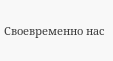Своевременно нас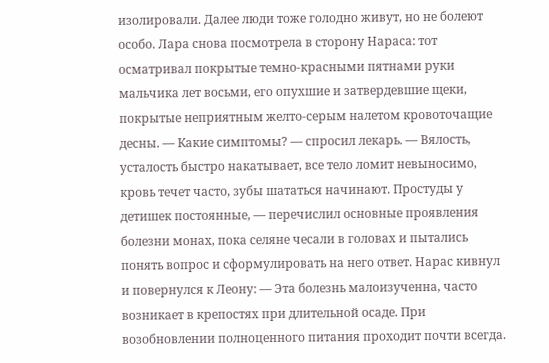изолировали. Далее люди тоже голодно живут, но не болеют особо. Лара снова посмотрела в сторону Нараса: тот осматривал покрытые темно-красными пятнами руки мальчика лет восьми, его опухшие и затвердевшие щеки, покрытые неприятным желто-серым налетом кровоточащие десны. — Какие симптомы? — спросил лекарь. — Вялость, усталость быстро накатывает, все тело ломит невыносимо, кровь течет часто, зубы шататься начинают. Простуды у детишек постоянные, — перечислил основные проявления болезни монах, пока селяне чесали в головах и пытались понять вопрос и сформулировать на него ответ. Нарас кивнул и повернулся к Леону: — Эта болезнь малоизученна, часто возникает в крепостях при длительной осаде. При возобновлении полноценного питания проходит почти всегда.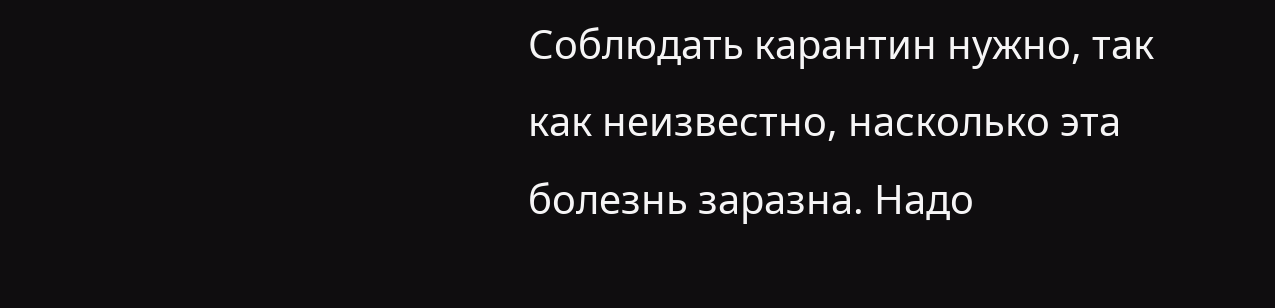Соблюдать карантин нужно, так как неизвестно, насколько эта болезнь заразна. Надо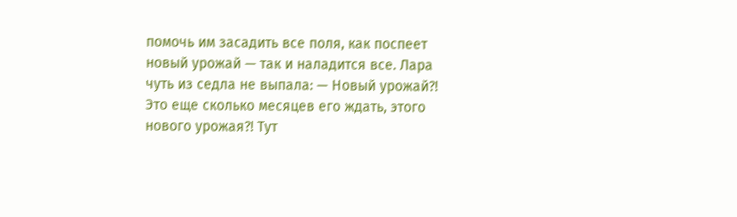помочь им засадить все поля, как поспеет новый урожай — так и наладится все. Лара чуть из седла не выпала: — Новый урожай?! Это еще сколько месяцев его ждать, этого нового урожая?! Тут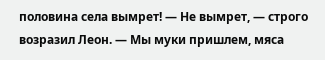половина села вымрет! — Не вымрет, — строго возразил Леон. — Мы муки пришлем, мяса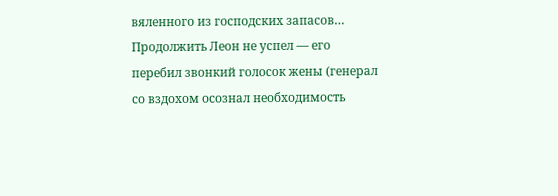вяленного из господских запасов… Продолжить Леон не успел — его перебил звонкий голосок жены (генерал со вздохом осознал необходимость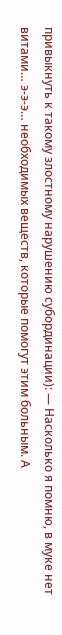привыкнуть к такому злостному нарушению субординации): — Насколько я помню, в муке нет витами… э-э-э… необходимых веществ, которые помогут этим больным. А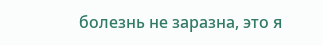болезнь не заразна, это я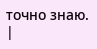точно знаю. |